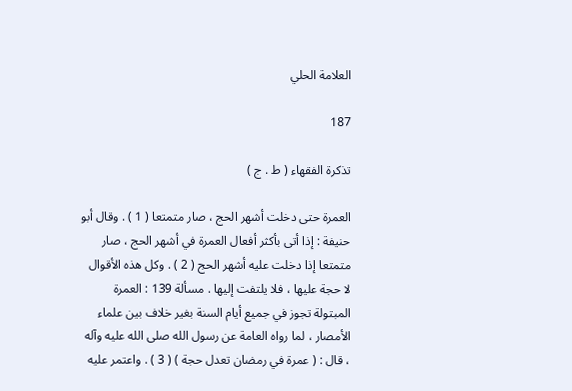العلامة الحلي

187

تذكرة الفقهاء ( ط . ج )

العمرة حتى دخلت أشهر الحج ، صار متمتعا ( 1 ) . وقال أبو حنيفة : إذا أتى بأكثر أفعال العمرة في أشهر الحج ، صار متمتعا إذا دخلت عليه أشهر الحج ( 2 ) . وكل هذه الأقوال لا حجة عليها ، فلا يلتفت إليها . مسألة 139 : العمرة المبتولة تجوز في جميع أيام السنة بغير خلاف بين علماء الأمصار ، لما رواه العامة عن رسول الله صلى الله عليه وآله ، قال : ( عمرة في رمضان تعدل حجة ) ( 3 ) . واعتمر عليه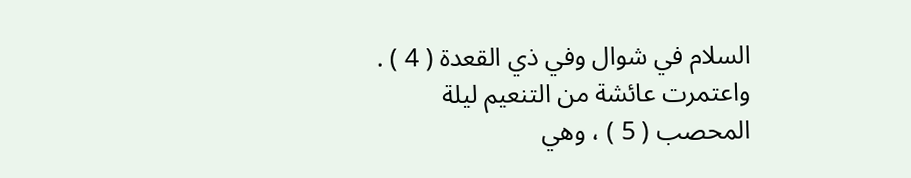السلام في شوال وفي ذي القعدة ( 4 ) . واعتمرت عائشة من التنعيم ليلة المحصب ( 5 ) ، وهي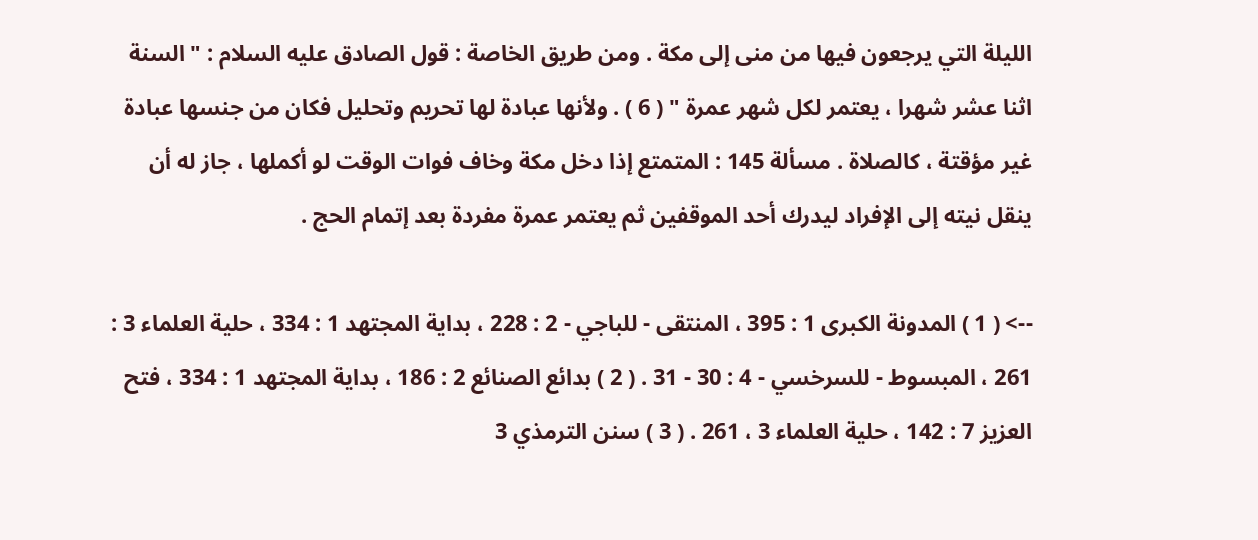الليلة التي يرجعون فيها من منى إلى مكة . ومن طريق الخاصة : قول الصادق عليه السلام : " السنة اثنا عشر شهرا ، يعتمر لكل شهر عمرة " ( 6 ) . ولأنها عبادة لها تحريم وتحليل فكان من جنسها عبادة غير مؤقتة ، كالصلاة . مسألة 145 : المتمتع إذا دخل مكة وخاف فوات الوقت لو أكملها ، جاز له أن ينقل نيته إلى الإفراد ليدرك أحد الموقفين ثم يعتمر عمرة مفردة بعد إتمام الحج .

--> ( 1 ) المدونة الكبرى 1 : 395 ، المنتقى - للباجي - 2 : 228 ، بداية المجتهد 1 : 334 ، حلية العلماء 3 : 261 ، المبسوط - للسرخسي - 4 : 30 - 31 . ( 2 ) بدائع الصنائع 2 : 186 ، بداية المجتهد 1 : 334 ، فتح العزيز 7 : 142 ، حلية العلماء 3 ، 261 . ( 3 ) سنن الترمذي 3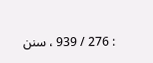: 276 / 939 ، سنن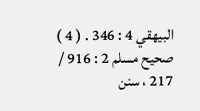البيهقي 4 : 346 . ( 4 ) صحيح مسلم 2 : 916 / 217 ، سنن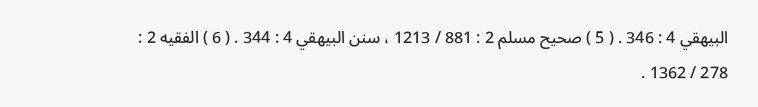البيهقي 4 : 346 . ( 5 ) صحيح مسلم 2 : 881 / 1213 ، سنن البيهقي 4 : 344 . ( 6 ) الفقيه 2 : 278 / 1362 .